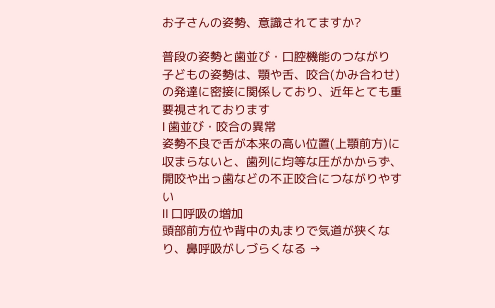お子さんの姿勢、意識されてますか?

普段の姿勢と歯並び・口腔機能のつながり
子どもの姿勢は、顎や舌、咬合(かみ合わせ)の発達に密接に関係しており、近年とても重要視されております
Ⅰ 歯並び・咬合の異常
姿勢不良で舌が本来の高い位置(上顎前方)に収まらないと、歯列に均等な圧がかからず、開咬や出っ歯などの不正咬合につながりやすい
Ⅱ 口呼吸の増加
頭部前方位や背中の丸まりで気道が狭くなり、鼻呼吸がしづらくなる →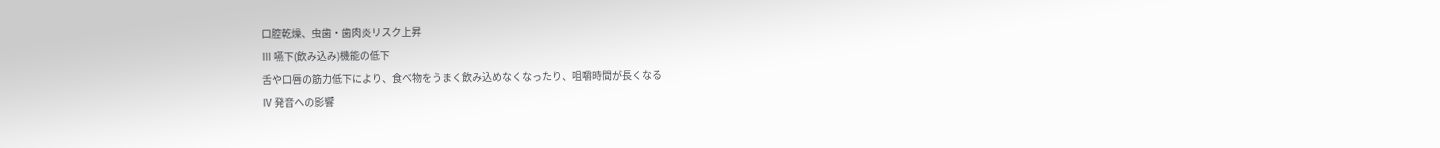口腔乾燥、虫歯・歯肉炎リスク上昇
Ⅲ 嚥下(飲み込み)機能の低下
舌や口唇の筋力低下により、食べ物をうまく飲み込めなくなったり、咀嚼時間が長くなる
Ⅳ 発音への影響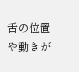舌の位置や動きが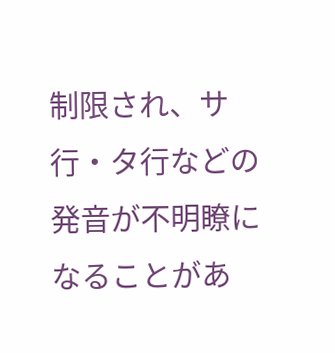制限され、サ行・タ行などの発音が不明瞭になることがあ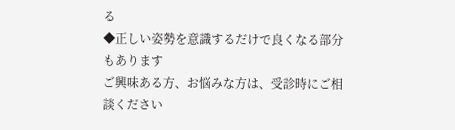る
◆正しい姿勢を意識するだけで良くなる部分もあります
ご興味ある方、お悩みな方は、受診時にご相談ください